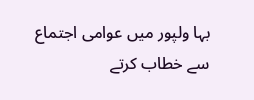بہا ولپور میں عوامی اجتماع سے خطاب کرتے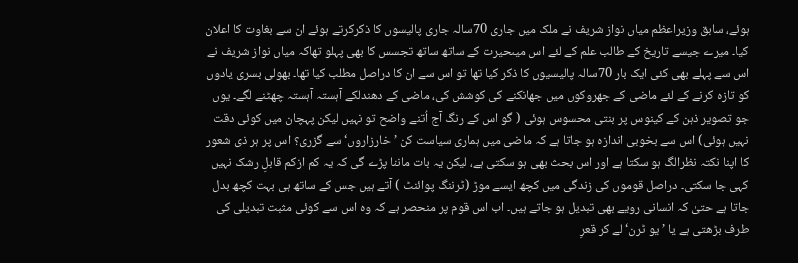ہوئے، سابق وزیراعظم میاں نواز شریف نے ملک میں جاری 70سالہ جاری پالیسوں کا ذکرکرتے ہوئے ان سے بغاوت کا اعلان کیا۔ میرے جیسے تاریخ کے طالب علم کے لئے اس میںحیرت کے ساتھ ساتھ تجسس کا بھی پہلو تھاکہ میاں نواز شریف نے اس سے پہلے بھی کئی ایک بار 70سالہ پالیسیوں کا ذکر کیا تھا تو اس سے ان کا دراصل مطلب کیا تھا۔ بھولی بسری یادوں کو تازہ کرنے کے لئے ماضی کے جھروکوں میں جھانکنے کی کوشش کی، ماضی کے دھندلکے آہستہ آہستہ چھٹنے لگے۔ یوں جو تصویر ذہن کے کینوس پر بنتی محسوس ہوئی ( گو اس کے رنگ آج اُتنے واضح تو نہیں لیکن پہچان میں کوئی دقت نہیں ہوئی) اس سے بخوبی اندازہ ہو جاتا ہے کہ ماضی میں ہماری سیاست کن ’خارزاروں‘ سے گزری؟ اس پر ہر ذی شعور کا اپنا نکتہ نظرالگ ہو سکتا ہے اور اس بحث بھی ہو سکتی ہے، لیکن یہ بات ماننا پڑے گی کہ یہ کم ازکم قابلِ رشک نہیں کہی جا سکتی۔ دراصل قوموں کی زندگی میں کچھ ایسے موڑ (ٹرننگ پوائنٹ ) آتے ہیں جس کے ساتھ ہی بہت کچھ بدل جاتا ہے حتیٰ کہ انسانی رویے بھی تبدیل ہو جاتے ہیں۔ اب اس قوم پر منحصر ہے کہ وہ اس سے کوئی مثبت تبدیلی کی طرف بڑھتی ہے یا ’یو ٹرن‘ لے کر قعرِ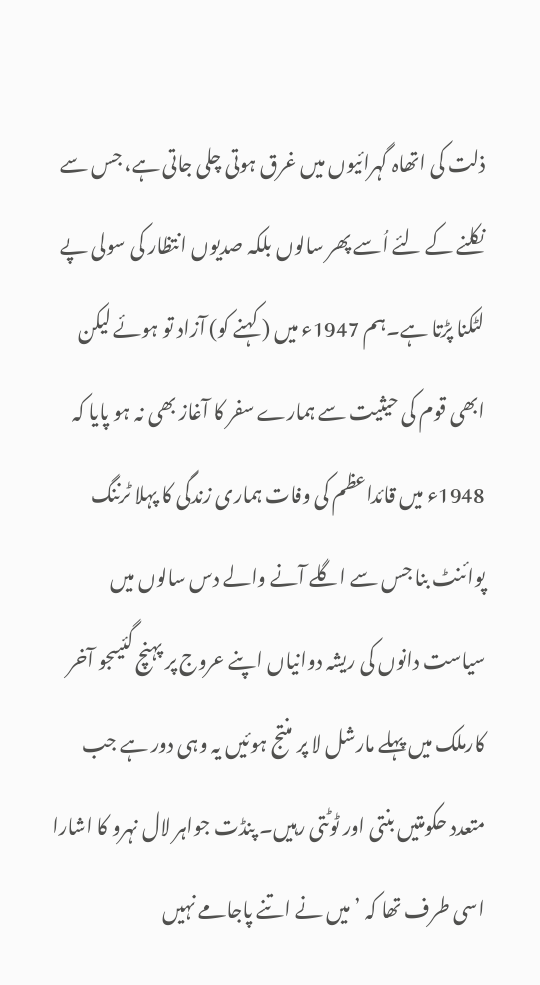ذلت کی اتھاہ گہرائیوں میں غرق ہوتی چلی جاتی ہے، جس سے نکلنے کے لئے اُسے پھر سالوں بلکہ صدیوں انتظار کی سولی پے لٹکنا پڑتا ہے۔ہم 1947ء میں ( کہنے کو) آزاد تو ہوئے لیکن ابھی قوم کی حیثیت سے ہمارے سفر کا آغاز بھی نہ ہو پایا کہ 1948ء میں قائداعظم کی وفات ہماری زندگی کا پہلا ٹرننگ پوائنٹ بنا جس سے اگلے آنے والے دس سالوں میں سیاست دانوں کی ریشہ دوانیاں اپنے عروج پر پہنچ گئیںجو آخر کارملک میں پہلے مارشل لا پر منتج ہوئیں یہ وہی دور ہے جب متعدد حکومتیں بنتی اور ٹوٹتی رہیں۔ پنڈت جواہر لال نہرو کا اشارا اسی طرف تھا کہ ’ میں نے اتنے پاجامے نہیں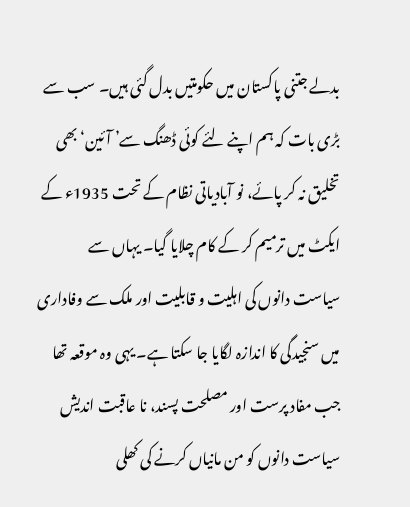بدلے جتنی پاکستان میں حکومتیں بدل گئی ہیں۔ سب سے بڑی بات کہ ہم اپنے لئے کوئی ڈھنگ سے’ آئین‘ بھی تخلیق نہ کر پائے، نو آبادیاتی نظام کے تحت 1935ء کے ایکٹ میں ترمیم کر کے کام چلایا گیا۔ یہاں سے سیاست دانوں کی اہلیت و قابلیت اور ملک سے وفاداری میں سنجیدگی کا اندازہ لگایا جا سکتا ہے۔ یہی وہ موقعہ تھا جب مفاد پرست اور مصلحت پسند، نا عاقبت اندیش سیاست دانوں کو من مانیاں کرنے کی کھلی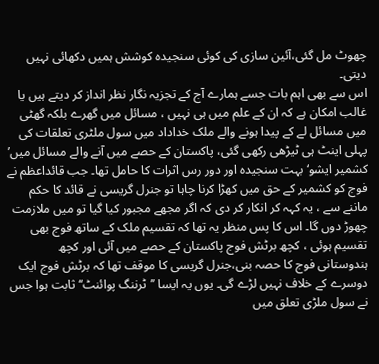چھوٹ مل گئی،آئین سازی کی کوئی سنجیدہ کوشش ہمیں دکھائی نہیں دیتی۔
اس سے بھی اہم بات جسے ہمارے آج کے تجزیہ نگار نظر انداز کر دیتے ہیں یا غالب امکان ہے کہ ان کے علم میں ہی نہیں ، مسائل میں گھرے بلکہ گھٹی میں مسائل لے کے پیدا ہونے والے ملک خداداد میں سول ملٹری تعلقات کی پہلی اینٹ ہی ٹیڑھی رکھی گئی، پاکستان کے حصے میں آنے والے مسائل میں’ کشمیر ایشو‘ بہت سنجیدہ اور دور رس اثرات کا حامل تھا۔ جب قائداعظم نے فوج کو کشمیر کے حق میں کھڑا کرنا چاہا تو جنرل گریسی نے قائد کا حکم ماننے سے ، یہ کہہ کر انکار کر دی کہ اگر مجھے مجبور کیا گیا تو میں ملازمت چھوڑ دوں گا۔ اس کا پس منظر یہ تھا کہ تقسیم ملک کے ساتھ فوج بھی تقسیم ہوئی ، کچھ برٹش فوج پاکستان کے حصے میں آئی اور کچھ ہندوستانی فوج کا حصہ بنی،جنرل گریسی کا موقف تھا کہ برٹش فوج ایک دوسرے کے خلاف نہیں لڑے گی۔ یوں یہ ایسا ’’ٹرننگ پوائنٹ‘‘ ثابت ہوا جس نے سول ملڑی تعلق میں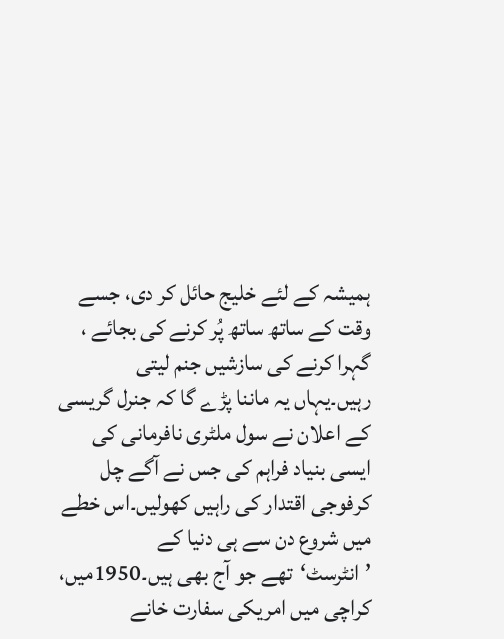ہمیشہ کے لئے خلیج حائل کر دی، جسے وقت کے ساتھ ساتھ پُر کرنے کی بجائے ، گہرا کرنے کی سازشیں جنم لیتی رہیں۔یہاں یہ ماننا پڑے گا کہ جنرل گریسی کے اعلان نے سول ملٹری نافرمانی کی ایسی بنیاد فراہم کی جس نے آگے چل کرفوجی اقتدار کی راہیں کھولیں۔اس خطے میں شروع دن سے ہی دنیا کے ’انٹرسٹ‘تھے جو آج بھی ہیں۔1950میں، کراچی میں امریکی سفارت خانے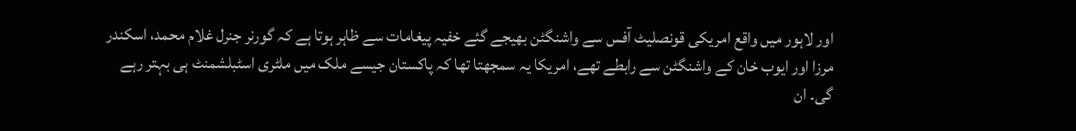اور لاہور میں واقع امریکی قونصلیٹ آفس سے واشنگٹن بھیجے گئے خفیہ پیغامات سے ظاہر ہوتا ہے کہ گورنر جنرل غلام محمد، اسکندر مرزا اور ایوب خان کے واشنگٹن سے رابطے تھے، امریکا یہ سمجھتا تھا کہ پاکستان جیسے ملک میں ملٹری اسٹبلشمنٹ ہی بہتر رہے گی۔ ان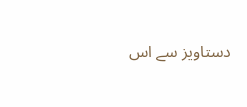دستاویز سے اس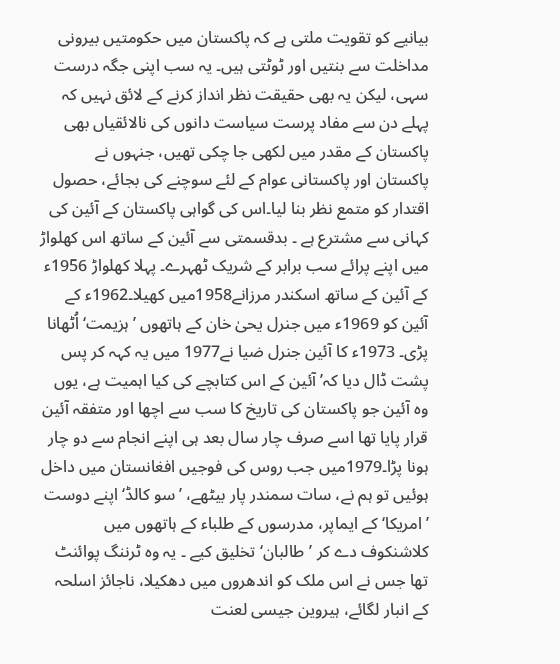بیانیے کو تقویت ملتی ہے کہ پاکستان میں حکومتیں بیرونی مداخلت سے بنتیں اور ٹوٹتی ہیں۔ یہ سب اپنی جگہ درست سہی، لیکن یہ بھی حقیقت نظر انداز کرنے کے لائق نہیں کہ پہلے دن سے مفاد پرست سیاست دانوں کی نالائقیاں بھی پاکستان کے مقدر میں لکھی جا چکی تھیں، جنہوں نے پاکستان اور پاکستانی عوام کے لئے سوچنے کی بجائے، حصول اقتدار کو متمع نظر بنا لیا۔اس کی گواہی پاکستان کے آئین کی کہانی سے مشترع ہے ۔ بدقسمتی سے آئین کے ساتھ اس کھلواڑ میں اپنے پرائے سب برابر کے شریک ٹھہرے۔ پہلا کھلواڑ 1956ء کے آئین کے ساتھ اسکندر مرزانے1958میں کھیلا۔1962ء کے آئین کو 1969ء میں جنرل یحیٰ خان کے ہاتھوں ’ہزیمت‘ اُٹھانا پڑی۔ 1973ء کا آئین جنرل ضیا نے1977 میں یہ کہہ کر پس پشت ڈال دیا کہ’ آئین کے اس کتابچے کی کیا اہمیت ہے، یوں وہ آئین جو پاکستان کی تاریخ کا سب سے اچھا اور متفقہ آئین قرار پایا تھا اسے صرف چار سال بعد ہی اپنے انجام سے دو چار ہونا پڑا۔1979میں جب روس کی فوجیں افغانستان میں داخل ہوئیں تو ہم نے، سات سمندر پار بیٹھے، ’سو کالڈ‘ اپنے دوست ’امریکا‘ کے ایماپر، مدرسوں کے طلباء کے ہاتھوں میں کلاشنکوف دے کر ’طالبان‘ تخلیق کیے ۔ یہ وہ ٹرننگ پوائنٹ تھا جس نے اس ملک کو اندھروں میں دھکیلا، ناجائز اسلحہ کے انبار لگائے، ہیروین جیسی لعنت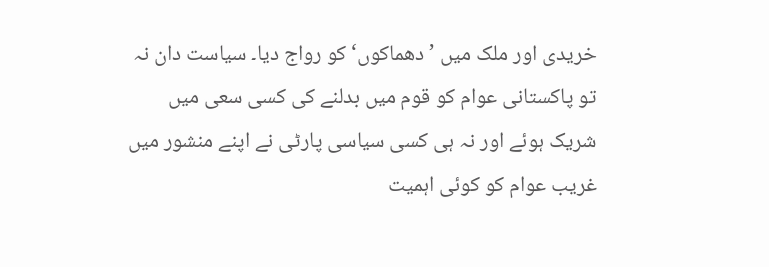خریدی اور ملک میں ’دھماکوں‘ کو رواج دیا۔ سیاست دان نہ تو پاکستانی عوام کو قوم میں بدلنے کی کسی سعی میں شریک ہوئے اور نہ ہی کسی سیاسی پارٹی نے اپنے منشور میں غریب عوام کو کوئی اہمیت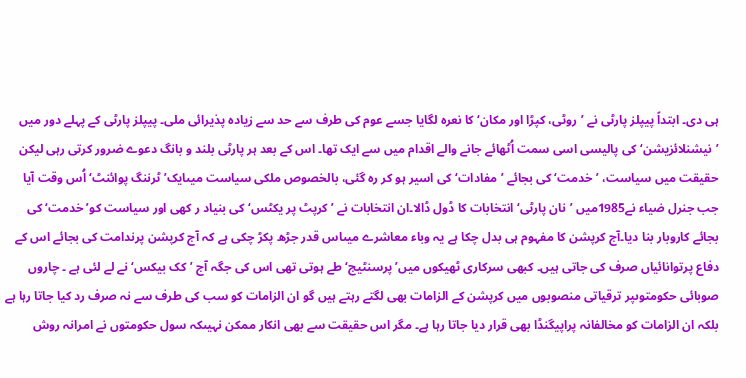ہی دی۔ ابتداً پیپلز پارٹی نے ’روٹی، کپڑا اور مکان‘ کا نعرہ لگایا جسے عوم کی طرف سے حد سے زیادہ پذیرائی ملی۔ پیپلز پارٹی کے پہلے دور میں ’نیشنلائزیشن‘ کی پالیسی اسی سمت اُٹھائے جانے والے اقدام میں سے ایک تھا۔ اس کے بعد ہر پارٹی بلند و بانگ دعوے ضرور کرتی رہی لیکن حقیقت میں سیاست، ’خدمت‘ کی بجائے ’مفادات‘ کی اسیر ہو کر رہ گئی، بالخصوص ملکی سیاست میںایک’ ٹرننگ پوائنٹ‘ اُس وقت آیا جب جنرل ضیاء نے1985میں ’نان پارٹی‘ انتخابات کا ڈول ڈالا۔ان انتخابات نے ’ کرپٹ پر یکٹس‘ کی بنیاد ر کھی اور سیاست کو’ خدمت‘ کی بجائے کاروبار بنا دیا۔آج کرپشن کا مفہوم ہی بدل چکا ہے یہ وباء معاشرے میںاس قدر جڑھ پکڑ چکی ہے کہ آج کرپشن پرندامت کی بجائے اس کے دفاع پرتوانائیاں صرف کی جاتی ہیں۔ کبھی سرکاری ٹھیکوں میں’پرسنٹیج‘ طے ہوتی تھی اس کی جگہ آج ’کک بیکس‘ نے لے لئی ہے ۔ چاروں صوبائی حکومتوںپر ترقیاتی منصوبوں میں کرپشن کے الزامات بھی لگتے رہتے ہیں گو ان الزامات کو سب کی طرف سے نہ صرف رد کیا جاتا رہا ہے بلکہ ان الزامات کو مخالفانہ پراپیگنڈا بھی قرار دیا جاتا رہا ہے۔ مگر اس حقیقت سے بھی انکار ممکن نہیںکہ سول حکومتوں نے امرانہ روش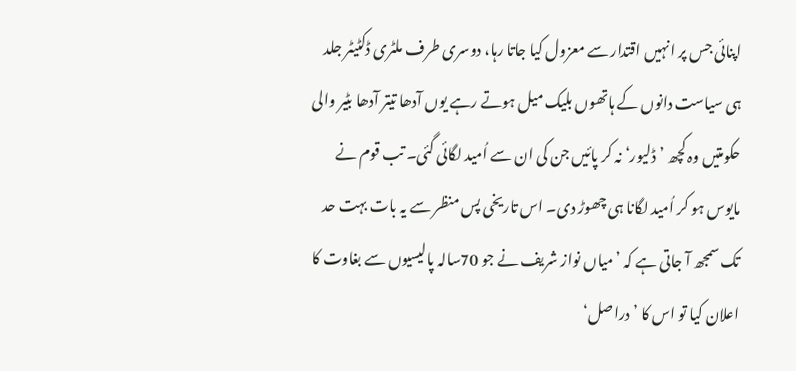اپنائی جس پر انہیں اقتدار سے معزول کیا جاتا رہا، دوسری طرف ملٹری ڈکٹیٹر جلد ہی سیاست دانوں کے ہاتھوں بلیک میل ہوتے رہے یوں آدھا تیتر آدھا بٹیر والی حکومتیں وہ کچھ ’ڈلیور‘ نہ کر پائیں جن کی ان سے اُمید لگائی گئی۔ تب قوم نے مایوس ہو کر اُمید لگانا ہی چھوڑ دی۔ اس تاریخی پس منظر سے یہ بات بہت حد تک سمجھ آ جاتی ہے کہ ’میاں نواز شریف نے جو 70سالہ پالیسیوں سے بغاوت کا اعلان کیا تو اس کا ’دراصل‘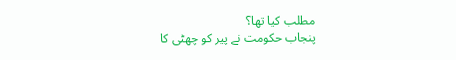مطلب کیا تھا؟
پنجاب حکومت نے پیر کو چھٹی کا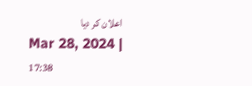اعلان کر دیا
Mar 28, 2024 | 17:38